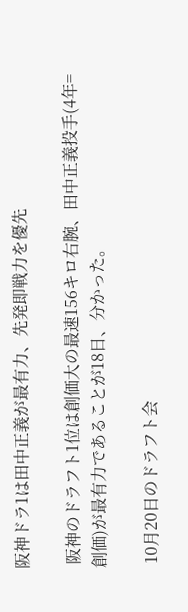阪神ドラ1は田中正義が最有力、先発即戦力を優先

 阪神のドラフト1位は創価大の最速156キロ右腕、田中正義投手(4年=創価)が最有力であることが18日、分かった。

 10月20日のドラフト会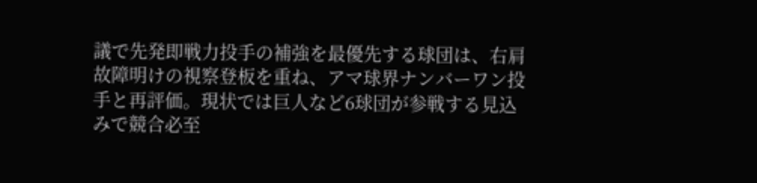議で先発即戦力投手の補強を最優先する球団は、右肩故障明けの視察登板を重ね、アマ球界ナンバーワン投手と再評価。現状では巨人など6球団が参戦する見込みで競合必至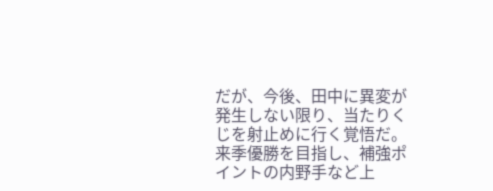だが、今後、田中に異変が発生しない限り、当たりくじを射止めに行く覚悟だ。来季優勝を目指し、補強ポイントの内野手など上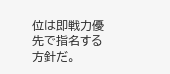位は即戦力優先で指名する方針だ。